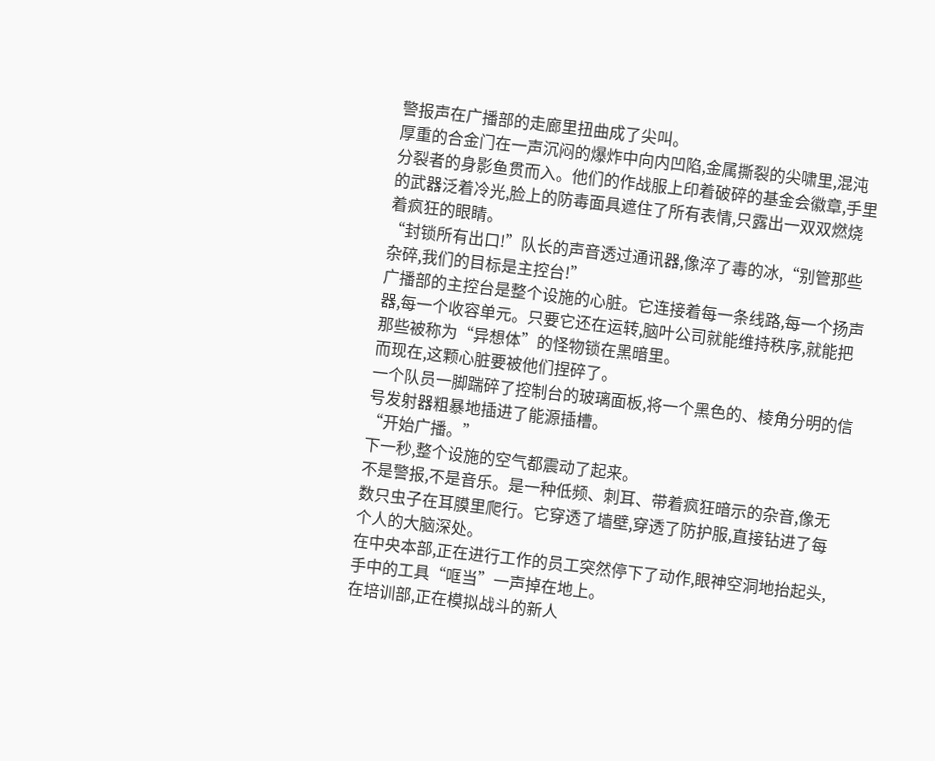警报声在广播部的走廊里扭曲成了尖叫。
厚重的合金门在一声沉闷的爆炸中向内凹陷,金属撕裂的尖啸里,混沌分裂者的身影鱼贯而入。他们的作战服上印着破碎的基金会徽章,手里的武器泛着冷光,脸上的防毒面具遮住了所有表情,只露出一双双燃烧着疯狂的眼睛。
“封锁所有出口!”队长的声音透过通讯器,像淬了毒的冰,“别管那些杂碎,我们的目标是主控台!”
广播部的主控台是整个设施的心脏。它连接着每一条线路,每一个扬声器,每一个收容单元。只要它还在运转,脑叶公司就能维持秩序,就能把那些被称为“异想体”的怪物锁在黑暗里。
而现在,这颗心脏要被他们捏碎了。
一个队员一脚踹碎了控制台的玻璃面板,将一个黑色的、棱角分明的信号发射器粗暴地插进了能源插槽。
“开始广播。”
下一秒,整个设施的空气都震动了起来。
不是警报,不是音乐。是一种低频、刺耳、带着疯狂暗示的杂音,像无数只虫子在耳膜里爬行。它穿透了墙壁,穿透了防护服,直接钻进了每个人的大脑深处。
在中央本部,正在进行工作的员工突然停下了动作,眼神空洞地抬起头,手中的工具“哐当”一声掉在地上。
在培训部,正在模拟战斗的新人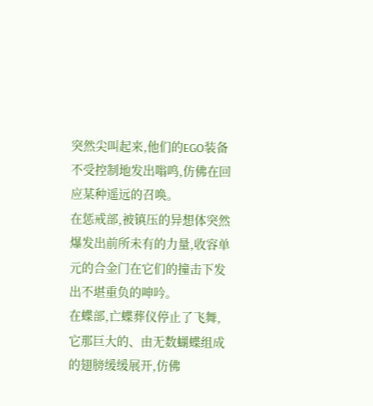突然尖叫起来,他们的EGO装备不受控制地发出嗡鸣,仿佛在回应某种遥远的召唤。
在惩戒部,被镇压的异想体突然爆发出前所未有的力量,收容单元的合金门在它们的撞击下发出不堪重负的呻吟。
在蝶部,亡蝶葬仪停止了飞舞,它那巨大的、由无数蝴蝶组成的翅膀缓缓展开,仿佛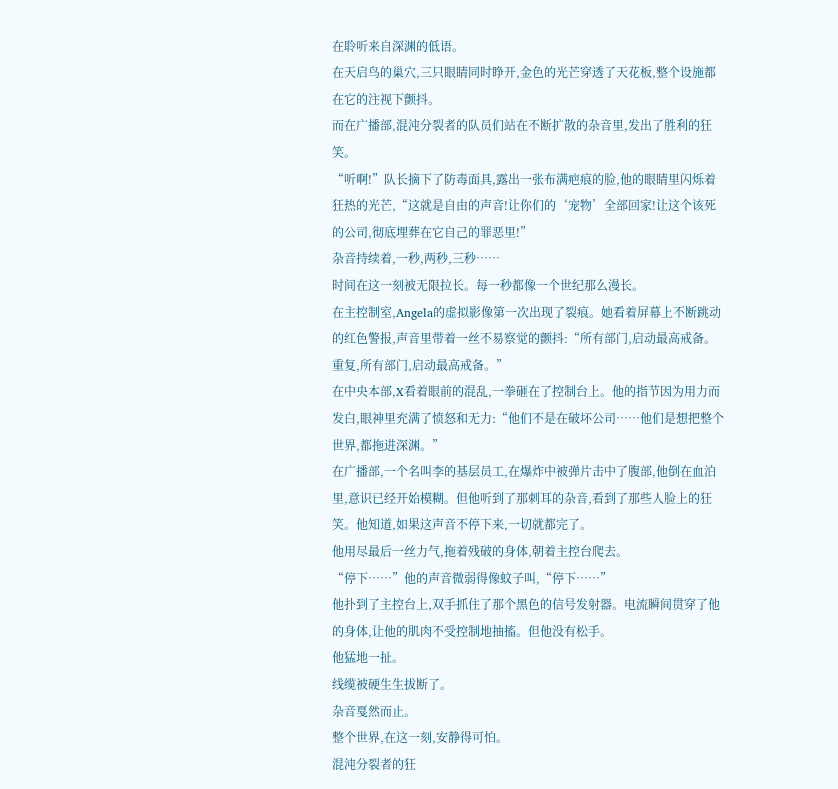在聆听来自深渊的低语。
在天启鸟的巢穴,三只眼睛同时睁开,金色的光芒穿透了天花板,整个设施都在它的注视下颤抖。
而在广播部,混沌分裂者的队员们站在不断扩散的杂音里,发出了胜利的狂笑。
“听啊!”队长摘下了防毒面具,露出一张布满疤痕的脸,他的眼睛里闪烁着狂热的光芒,“这就是自由的声音!让你们的‘宠物’全部回家!让这个该死的公司,彻底埋葬在它自己的罪恶里!”
杂音持续着,一秒,两秒,三秒……
时间在这一刻被无限拉长。每一秒都像一个世纪那么漫长。
在主控制室,Angela的虚拟影像第一次出现了裂痕。她看着屏幕上不断跳动的红色警报,声音里带着一丝不易察觉的颤抖:“所有部门,启动最高戒备。重复,所有部门,启动最高戒备。”
在中央本部,X看着眼前的混乱,一拳砸在了控制台上。他的指节因为用力而发白,眼神里充满了愤怒和无力:“他们不是在破坏公司……他们是想把整个世界,都拖进深渊。”
在广播部,一个名叫李的基层员工,在爆炸中被弹片击中了腹部,他倒在血泊里,意识已经开始模糊。但他听到了那刺耳的杂音,看到了那些人脸上的狂笑。他知道,如果这声音不停下来,一切就都完了。
他用尽最后一丝力气,拖着残破的身体,朝着主控台爬去。
“停下……”他的声音微弱得像蚊子叫,“停下……”
他扑到了主控台上,双手抓住了那个黑色的信号发射器。电流瞬间贯穿了他的身体,让他的肌肉不受控制地抽搐。但他没有松手。
他猛地一扯。
线缆被硬生生拔断了。
杂音戛然而止。
整个世界,在这一刻,安静得可怕。
混沌分裂者的狂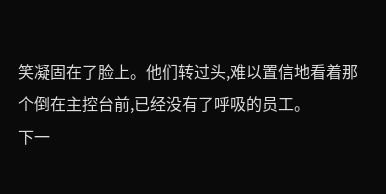笑凝固在了脸上。他们转过头,难以置信地看着那个倒在主控台前,已经没有了呼吸的员工。
下一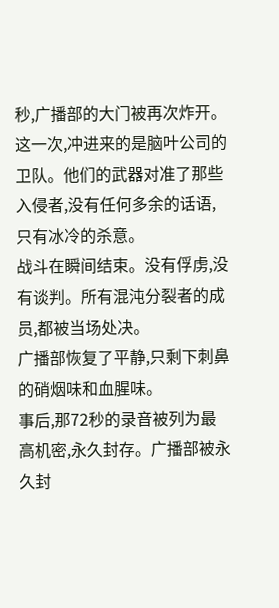秒,广播部的大门被再次炸开。这一次,冲进来的是脑叶公司的卫队。他们的武器对准了那些入侵者,没有任何多余的话语,只有冰冷的杀意。
战斗在瞬间结束。没有俘虏,没有谈判。所有混沌分裂者的成员,都被当场处决。
广播部恢复了平静,只剩下刺鼻的硝烟味和血腥味。
事后,那72秒的录音被列为最高机密,永久封存。广播部被永久封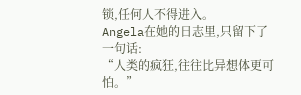锁,任何人不得进入。
Angela在她的日志里,只留下了一句话:
“人类的疯狂,往往比异想体更可怕。”